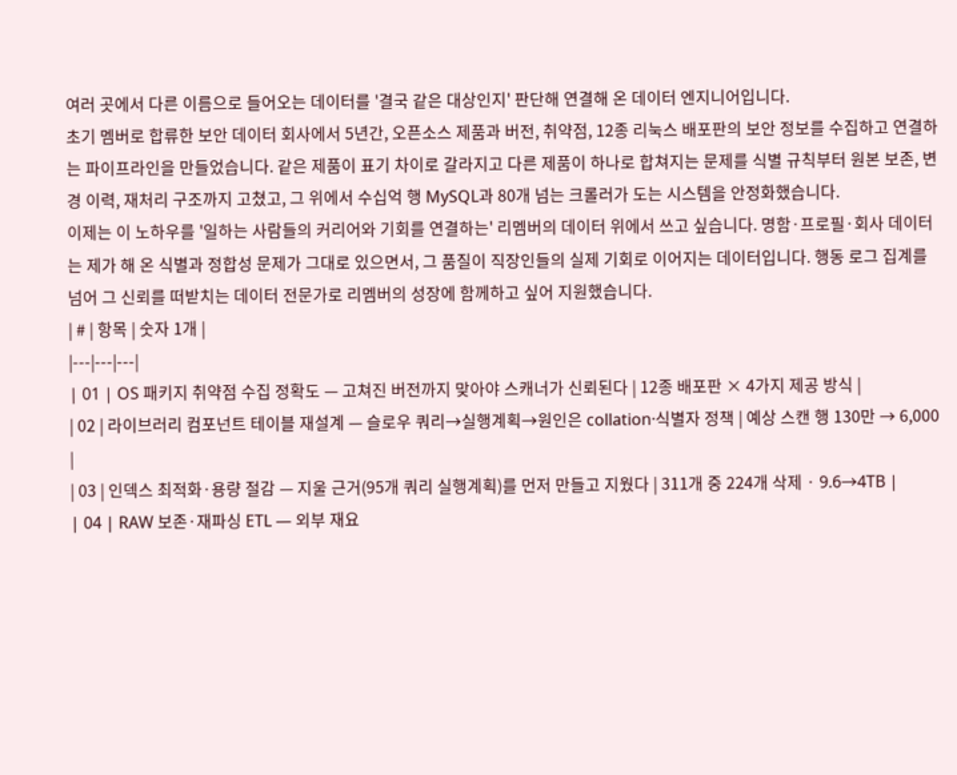여러 곳에서 다른 이름으로 들어오는 데이터를 '결국 같은 대상인지' 판단해 연결해 온 데이터 엔지니어입니다.
초기 멤버로 합류한 보안 데이터 회사에서 5년간, 오픈소스 제품과 버전, 취약점, 12종 리눅스 배포판의 보안 정보를 수집하고 연결하는 파이프라인을 만들었습니다. 같은 제품이 표기 차이로 갈라지고 다른 제품이 하나로 합쳐지는 문제를 식별 규칙부터 원본 보존, 변경 이력, 재처리 구조까지 고쳤고, 그 위에서 수십억 행 MySQL과 80개 넘는 크롤러가 도는 시스템을 안정화했습니다.
이제는 이 노하우를 '일하는 사람들의 커리어와 기회를 연결하는' 리멤버의 데이터 위에서 쓰고 싶습니다. 명함·프로필·회사 데이터는 제가 해 온 식별과 정합성 문제가 그대로 있으면서, 그 품질이 직장인들의 실제 기회로 이어지는 데이터입니다. 행동 로그 집계를 넘어 그 신뢰를 떠받치는 데이터 전문가로 리멤버의 성장에 함께하고 싶어 지원했습니다.
| # | 항목 | 숫자 1개 |
|---|---|---|
| 01 | OS 패키지 취약점 수집 정확도 — 고쳐진 버전까지 맞아야 스캐너가 신뢰된다 | 12종 배포판 × 4가지 제공 방식 |
| 02 | 라이브러리 컴포넌트 테이블 재설계 — 슬로우 쿼리→실행계획→원인은 collation·식별자 정책 | 예상 스캔 행 130만 → 6,000 |
| 03 | 인덱스 최적화·용량 절감 — 지울 근거(95개 쿼리 실행계획)를 먼저 만들고 지웠다 | 311개 중 224개 삭제 · 9.6→4TB |
| 04 | RAW 보존·재파싱 ETL — 외부 재요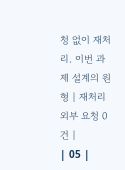청 없이 재처리. 이번 과제 설계의 원형 | 재처리 외부 요청 0건 |
| 05 |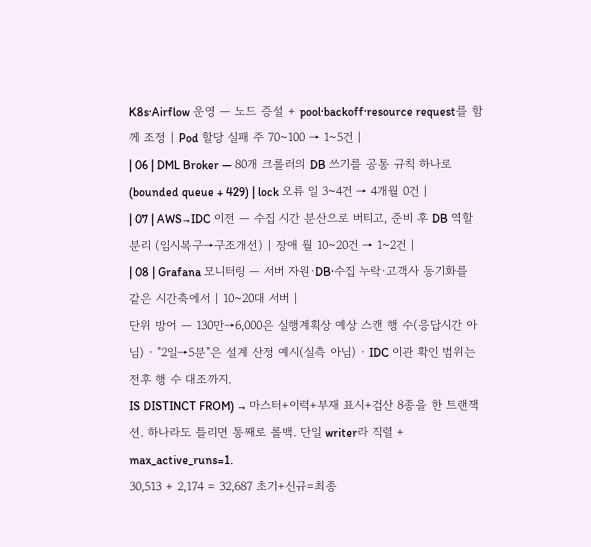K8s·Airflow 운영 — 노드 증설 + pool·backoff·resource request를 함께 조정 | Pod 할당 실패 주 70~100 → 1~5건 |
| 06 | DML Broker — 80개 크롤러의 DB 쓰기를 공통 규칙 하나로 (bounded queue + 429) | lock 오류 일 3~4건 → 4개월 0건 |
| 07 | AWS→IDC 이전 — 수집 시간 분산으로 버티고, 준비 후 DB 역할 분리 (임시복구→구조개선) | 장애 월 10~20건 → 1~2건 |
| 08 | Grafana 모니터링 — 서버 자원·DB·수집 누락·고객사 동기화를 같은 시간축에서 | 10~20대 서버 |
단위 방어 — 130만→6,000은 실행계획상 예상 스캔 행 수(응답시간 아님) · "2일→5분"은 설계 산정 예시(실측 아님) · IDC 이관 확인 범위는 전후 행 수 대조까지.
IS DISTINCT FROM) → 마스터+이력+부재 표시+검산 8종을 한 트랜잭션. 하나라도 틀리면 통째로 롤백. 단일 writer라 직렬 + max_active_runs=1.
30,513 + 2,174 = 32,687 초기+신규=최종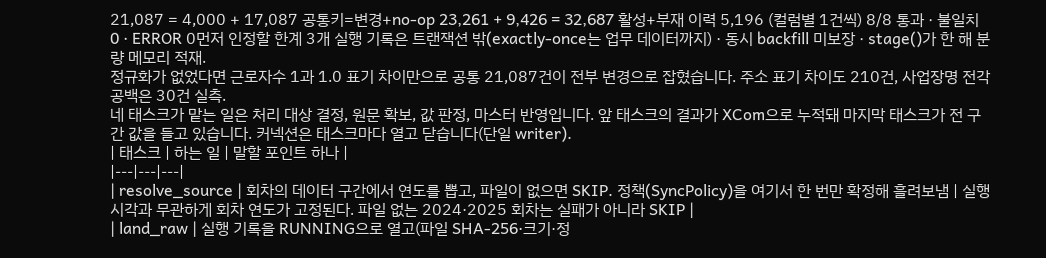21,087 = 4,000 + 17,087 공통키=변경+no-op 23,261 + 9,426 = 32,687 활성+부재 이력 5,196 (컬럼별 1건씩) 8/8 통과 · 불일치 0 · ERROR 0먼저 인정할 한계 3개 실행 기록은 트랜잭션 밖(exactly-once는 업무 데이터까지) · 동시 backfill 미보장 · stage()가 한 해 분량 메모리 적재.
정규화가 없었다면 근로자수 1과 1.0 표기 차이만으로 공통 21,087건이 전부 변경으로 잡혔습니다. 주소 표기 차이도 210건, 사업장명 전각 공백은 30건 실측.
네 태스크가 맡는 일은 처리 대상 결정, 원문 확보, 값 판정, 마스터 반영입니다. 앞 태스크의 결과가 XCom으로 누적돼 마지막 태스크가 전 구간 값을 들고 있습니다. 커넥션은 태스크마다 열고 닫습니다(단일 writer).
| 태스크 | 하는 일 | 말할 포인트 하나 |
|---|---|---|
| resolve_source | 회차의 데이터 구간에서 연도를 뽑고, 파일이 없으면 SKIP. 정책(SyncPolicy)을 여기서 한 번만 확정해 흘려보냄 | 실행 시각과 무관하게 회차 연도가 고정된다. 파일 없는 2024·2025 회차는 실패가 아니라 SKIP |
| land_raw | 실행 기록을 RUNNING으로 열고(파일 SHA-256·크기·정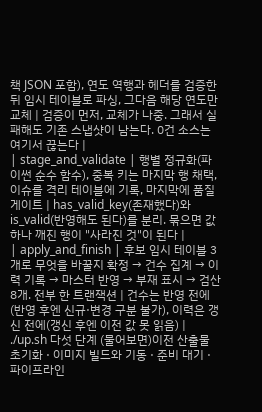책 JSON 포함), 연도 역행과 헤더를 검증한 뒤 임시 테이블로 파싱, 그다음 해당 연도만 교체 | 검증이 먼저, 교체가 나중. 그래서 실패해도 기존 스냅샷이 남는다. 0건 소스는 여기서 끊는다 |
| stage_and_validate | 행별 정규화(파이썬 순수 함수), 중복 키는 마지막 행 채택, 이슈를 격리 테이블에 기록, 마지막에 품질 게이트 | has_valid_key(존재했다)와 is_valid(반영해도 된다)를 분리. 묶으면 값 하나 깨진 행이 "사라진 것"이 된다 |
| apply_and_finish | 후보 임시 테이블 3개로 무엇을 바꿀지 확정 → 건수 집계 → 이력 기록 → 마스터 반영 → 부재 표시 → 검산 8개. 전부 한 트랜잭션 | 건수는 반영 전에(반영 후엔 신규·변경 구분 불가), 이력은 갱신 전에(갱신 후엔 이전 값 못 읽음) |
./up.sh 다섯 단계 (물어보면)이전 산출물 초기화 · 이미지 빌드와 기동 · 준비 대기 · 파이프라인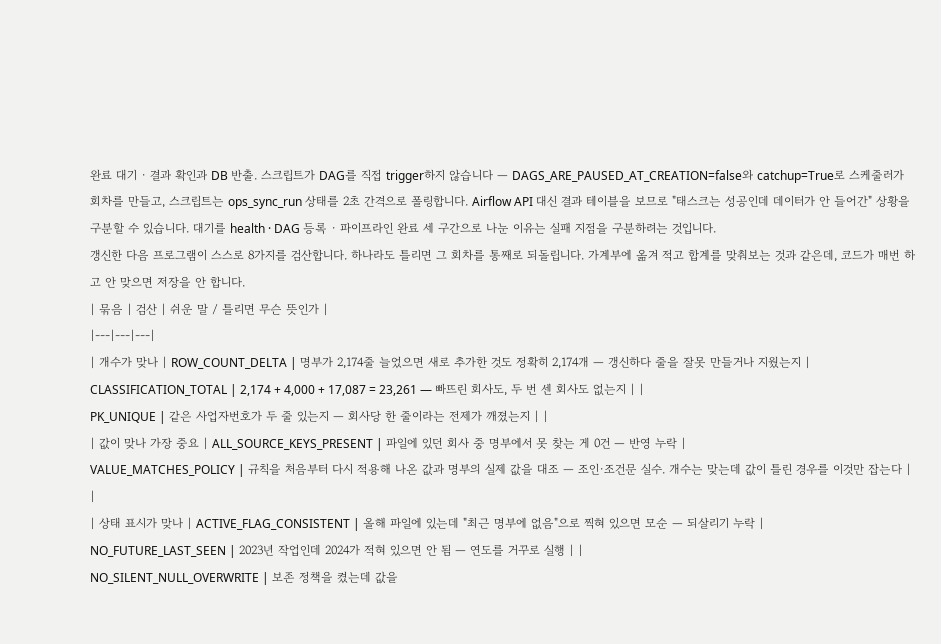완료 대기 · 결과 확인과 DB 반출. 스크립트가 DAG를 직접 trigger하지 않습니다 — DAGS_ARE_PAUSED_AT_CREATION=false와 catchup=True로 스케줄러가 회차를 만들고, 스크립트는 ops_sync_run 상태를 2초 간격으로 폴링합니다. Airflow API 대신 결과 테이블을 보므로 "태스크는 성공인데 데이터가 안 들어간" 상황을 구분할 수 있습니다. 대기를 health · DAG 등록 · 파이프라인 완료 세 구간으로 나눈 이유는 실패 지점을 구분하려는 것입니다.
갱신한 다음 프로그램이 스스로 8가지를 검산합니다. 하나라도 틀리면 그 회차를 통째로 되돌립니다. 가계부에 옮겨 적고 합계를 맞춰보는 것과 같은데, 코드가 매번 하고 안 맞으면 저장을 안 합니다.
| 묶음 | 검산 | 쉬운 말 / 틀리면 무슨 뜻인가 |
|---|---|---|
| 개수가 맞나 | ROW_COUNT_DELTA | 명부가 2,174줄 늘었으면 새로 추가한 것도 정확히 2,174개 — 갱신하다 줄을 잘못 만들거나 지웠는지 |
CLASSIFICATION_TOTAL | 2,174 + 4,000 + 17,087 = 23,261 — 빠뜨린 회사도, 두 번 센 회사도 없는지 | |
PK_UNIQUE | 같은 사업자번호가 두 줄 있는지 — 회사당 한 줄이라는 전제가 깨졌는지 | |
| 값이 맞나 가장 중요 | ALL_SOURCE_KEYS_PRESENT | 파일에 있던 회사 중 명부에서 못 찾는 게 0건 — 반영 누락 |
VALUE_MATCHES_POLICY | 규칙을 처음부터 다시 적용해 나온 값과 명부의 실제 값을 대조 — 조인·조건문 실수. 개수는 맞는데 값이 틀린 경우를 이것만 잡는다 | |
| 상태 표시가 맞나 | ACTIVE_FLAG_CONSISTENT | 올해 파일에 있는데 "최근 명부에 없음"으로 찍혀 있으면 모순 — 되살리기 누락 |
NO_FUTURE_LAST_SEEN | 2023년 작업인데 2024가 적혀 있으면 안 됨 — 연도를 거꾸로 실행 | |
NO_SILENT_NULL_OVERWRITE | 보존 정책을 켰는데 값을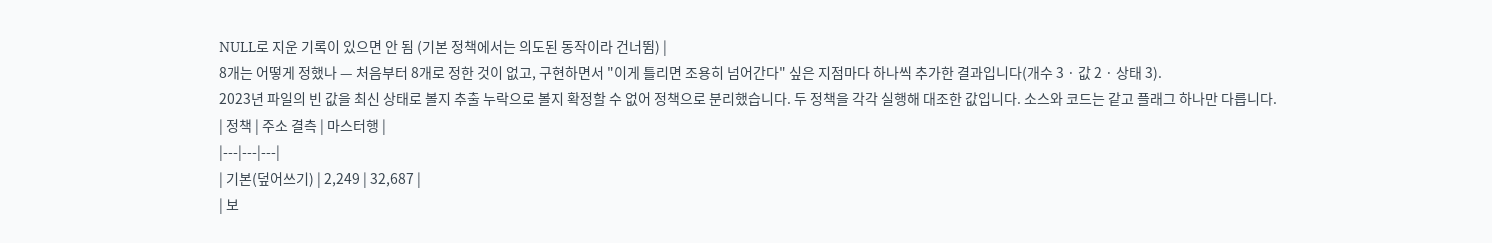NULL로 지운 기록이 있으면 안 됨 (기본 정책에서는 의도된 동작이라 건너뜀) |
8개는 어떻게 정했나 — 처음부터 8개로 정한 것이 없고, 구현하면서 "이게 틀리면 조용히 넘어간다" 싶은 지점마다 하나씩 추가한 결과입니다(개수 3 · 값 2 · 상태 3).
2023년 파일의 빈 값을 최신 상태로 볼지 추출 누락으로 볼지 확정할 수 없어 정책으로 분리했습니다. 두 정책을 각각 실행해 대조한 값입니다. 소스와 코드는 같고 플래그 하나만 다릅니다.
| 정책 | 주소 결측 | 마스터행 |
|---|---|---|
| 기본(덮어쓰기) | 2,249 | 32,687 |
| 보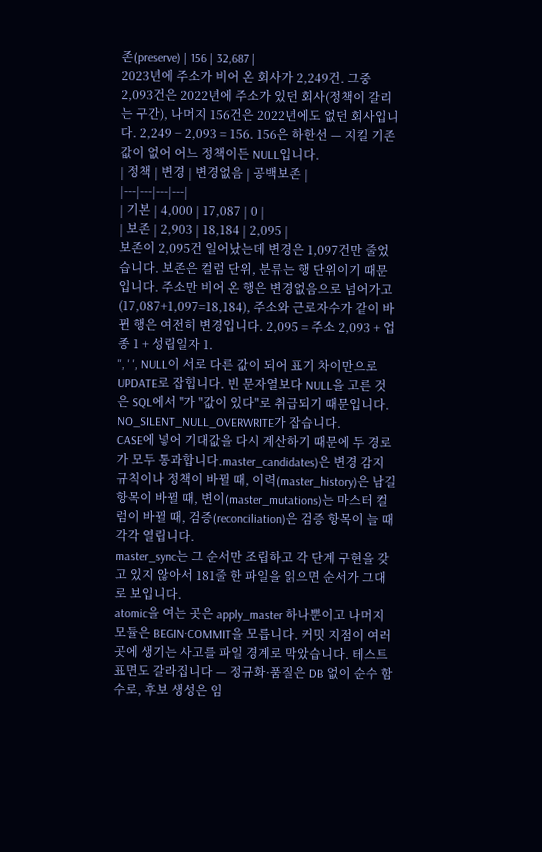존(preserve) | 156 | 32,687 |
2023년에 주소가 비어 온 회사가 2,249건. 그중 2,093건은 2022년에 주소가 있던 회사(정책이 갈리는 구간), 나머지 156건은 2022년에도 없던 회사입니다. 2,249 − 2,093 = 156. 156은 하한선 — 지킬 기존 값이 없어 어느 정책이든 NULL입니다.
| 정책 | 변경 | 변경없음 | 공백보존 |
|---|---|---|---|
| 기본 | 4,000 | 17,087 | 0 |
| 보존 | 2,903 | 18,184 | 2,095 |
보존이 2,095건 일어났는데 변경은 1,097건만 줄었습니다. 보존은 컬럼 단위, 분류는 행 단위이기 때문입니다. 주소만 비어 온 행은 변경없음으로 넘어가고(17,087+1,097=18,184), 주소와 근로자수가 같이 바뀐 행은 여전히 변경입니다. 2,095 = 주소 2,093 + 업종 1 + 성립일자 1.
'', ' ', NULL이 서로 다른 값이 되어 표기 차이만으로 UPDATE로 잡힙니다. 빈 문자열보다 NULL을 고른 것은 SQL에서 ''가 "값이 있다"로 취급되기 때문입니다.
NO_SILENT_NULL_OVERWRITE가 잡습니다.
CASE에 넣어 기대값을 다시 계산하기 때문에 두 경로가 모두 통과합니다.master_candidates)은 변경 감지 규칙이나 정책이 바뀔 때, 이력(master_history)은 남길 항목이 바뀔 때, 변이(master_mutations)는 마스터 컬럼이 바뀔 때, 검증(reconciliation)은 검증 항목이 늘 때 각각 열립니다.
master_sync는 그 순서만 조립하고 각 단계 구현을 갖고 있지 않아서 181줄 한 파일을 읽으면 순서가 그대로 보입니다.
atomic을 여는 곳은 apply_master 하나뿐이고 나머지 모듈은 BEGIN·COMMIT을 모릅니다. 커밋 지점이 여러 곳에 생기는 사고를 파일 경계로 막았습니다. 테스트 표면도 갈라집니다 — 정규화·품질은 DB 없이 순수 함수로, 후보 생성은 임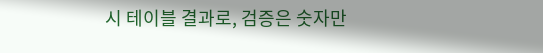시 테이블 결과로, 검증은 숫자만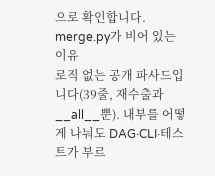으로 확인합니다.
merge.py가 비어 있는 이유
로직 없는 공개 파사드입니다(39줄, 재수출과 __all__뿐). 내부를 어떻게 나눠도 DAG·CLI·테스트가 부르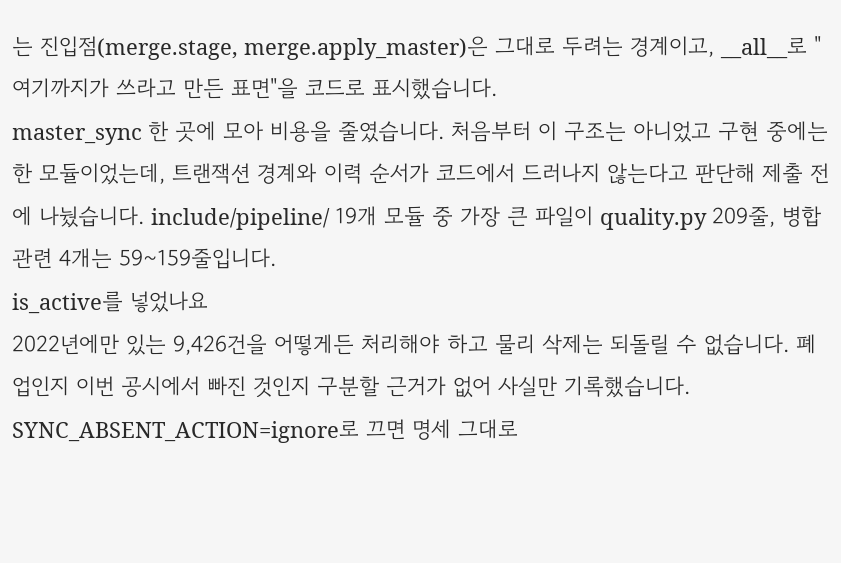는 진입점(merge.stage, merge.apply_master)은 그대로 두려는 경계이고, __all__로 "여기까지가 쓰라고 만든 표면"을 코드로 표시했습니다.
master_sync 한 곳에 모아 비용을 줄였습니다. 처음부터 이 구조는 아니었고 구현 중에는 한 모듈이었는데, 트랜잭션 경계와 이력 순서가 코드에서 드러나지 않는다고 판단해 제출 전에 나눴습니다. include/pipeline/ 19개 모듈 중 가장 큰 파일이 quality.py 209줄, 병합 관련 4개는 59~159줄입니다.
is_active를 넣었나요
2022년에만 있는 9,426건을 어떻게든 처리해야 하고 물리 삭제는 되돌릴 수 없습니다. 폐업인지 이번 공시에서 빠진 것인지 구분할 근거가 없어 사실만 기록했습니다. SYNC_ABSENT_ACTION=ignore로 끄면 명세 그대로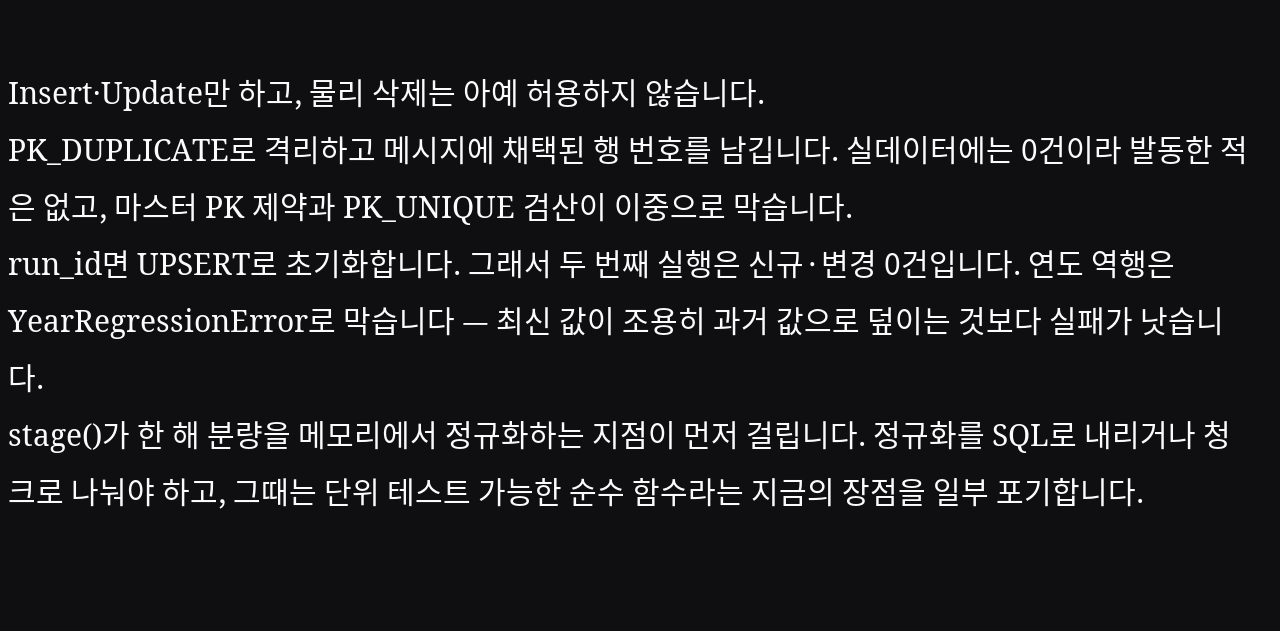Insert·Update만 하고, 물리 삭제는 아예 허용하지 않습니다.
PK_DUPLICATE로 격리하고 메시지에 채택된 행 번호를 남깁니다. 실데이터에는 0건이라 발동한 적은 없고, 마스터 PK 제약과 PK_UNIQUE 검산이 이중으로 막습니다.
run_id면 UPSERT로 초기화합니다. 그래서 두 번째 실행은 신규·변경 0건입니다. 연도 역행은 YearRegressionError로 막습니다 — 최신 값이 조용히 과거 값으로 덮이는 것보다 실패가 낫습니다.
stage()가 한 해 분량을 메모리에서 정규화하는 지점이 먼저 걸립니다. 정규화를 SQL로 내리거나 청크로 나눠야 하고, 그때는 단위 테스트 가능한 순수 함수라는 지금의 장점을 일부 포기합니다.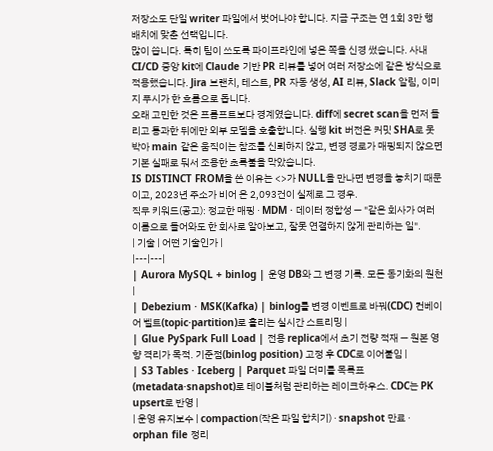저장소도 단일 writer 파일에서 벗어나야 합니다. 지금 구조는 연 1회 3만 행 배치에 맞춘 선택입니다.
많이 씁니다. 특히 팀이 쓰도록 파이프라인에 넣은 쪽을 신경 썼습니다. 사내 CI/CD 중앙 kit에 Claude 기반 PR 리뷰를 넣어 여러 저장소에 같은 방식으로 적용했습니다. Jira 브랜치, 테스트, PR 자동 생성, AI 리뷰, Slack 알림, 이미지 푸시가 한 흐름으로 돕니다.
오래 고민한 것은 프롬프트보다 경계였습니다. diff에 secret scan을 먼저 돌리고 통과한 뒤에만 외부 모델을 호출합니다. 실행 kit 버전은 커밋 SHA로 못 박아 main 같은 움직이는 참조를 신뢰하지 않고, 변경 경로가 매핑되지 않으면 기본 실패로 둬서 조용한 초록불을 막았습니다.
IS DISTINCT FROM을 쓴 이유는 <>가 NULL을 만나면 변경을 놓치기 때문이고, 2023년 주소가 비어 온 2,093건이 실제로 그 경우.
직무 키워드(공고): 정교한 매핑 · MDM · 데이터 정합성 — "같은 회사가 여러 이름으로 들어와도 한 회사로 알아보고, 잘못 연결하지 않게 관리하는 일".
| 기술 | 어떤 기술인가 |
|---|---|
| Aurora MySQL + binlog | 운영 DB와 그 변경 기록. 모든 동기화의 원천 |
| Debezium · MSK(Kafka) | binlog를 변경 이벤트로 바꿔(CDC) 컨베이어 벨트(topic·partition)로 흘리는 실시간 스트리밍 |
| Glue PySpark Full Load | 전용 replica에서 초기 전량 적재 — 원본 영향 격리가 목적. 기준점(binlog position) 고정 후 CDC로 이어붙임 |
| S3 Tables · Iceberg | Parquet 파일 더미를 목록표(metadata·snapshot)로 테이블처럼 관리하는 레이크하우스. CDC는 PK upsert로 반영 |
| 운영 유지보수 | compaction(작은 파일 합치기) · snapshot 만료 · orphan file 정리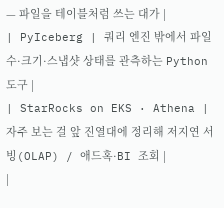— 파일을 테이블처럼 쓰는 대가 |
| PyIceberg | 쿼리 엔진 밖에서 파일 수·크기·스냅샷 상태를 관측하는 Python 도구 |
| StarRocks on EKS · Athena | 자주 보는 걸 앞 진열대에 정리해 저지연 서빙(OLAP) / 애드혹·BI 조회 |
|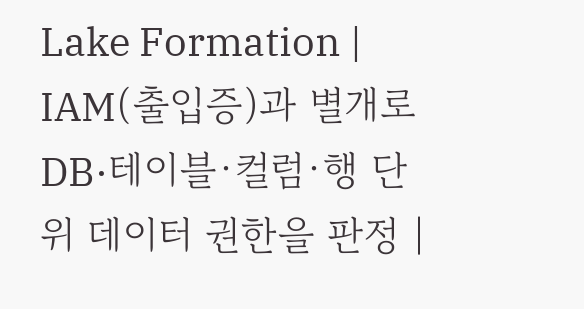Lake Formation | IAM(출입증)과 별개로 DB·테이블·컬럼·행 단위 데이터 권한을 판정 |